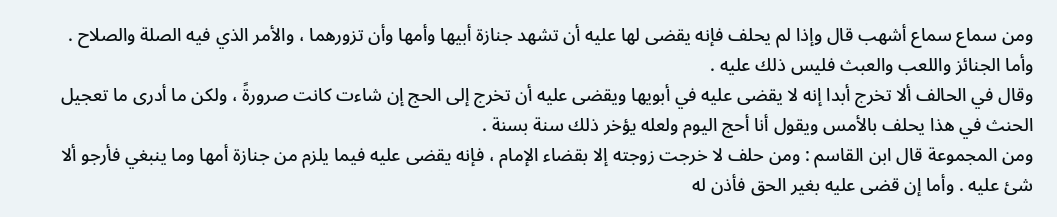ومن سماع سماع أشهب قال وإذا لم يحلف فإنه يقضى لها عليه أن تشهد جنازة أبيها وأمها وأن تزورهما ، والأمر الذي فيه الصلة والصلاح . وأما الجنائز واللعب والعبث فليس ذلك عليه .
وقال في الحالف ألا تخرج أبدا إنه لا يقضى عليه في أبويها ويقضى عليه أن تخرج إلى الحج إن شاءت كانت صرورةً ، ولكن ما أدرى ما تعجيل الحنث في هذا يحلف بالأمس ويقول أنا أحج اليوم ولعله يؤخر ذلك سنة بسنة .
ومن المجموعة قال ابن القاسم : ومن حلف لا خرجت زوجته إلا بقضاء الإمام ، فإنه يقضى عليه فيما يلزم من جنازة أمها وما ينبغي فأرجو ألا شئ عليه . وأما إن قضى عليه بغير الحق فأذن له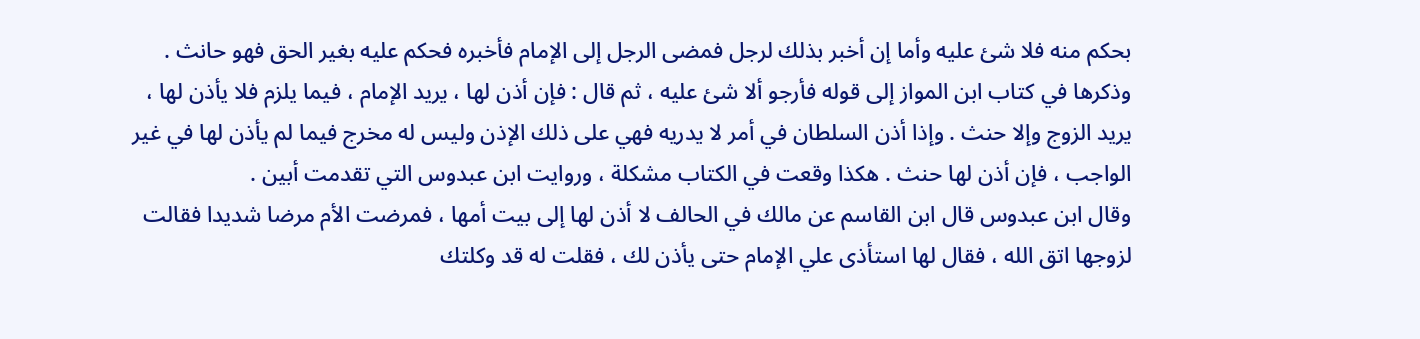بحكم منه فلا شئ عليه وأما إن أخبر بذلك لرجل فمضى الرجل إلى الإمام فأخبره فحكم عليه بغير الحق فهو حانث . وذكرها في كتاب ابن المواز إلى قوله فأرجو ألا شئ عليه ، ثم قال : فإن أذن لها ، يريد الإمام ، فيما يلزم فلا يأذن لها ، يريد الزوج وإلا حنث . وإذا أذن السلطان في أمر لا يدريه فهي على ذلك الإذن وليس له مخرج فيما لم يأذن لها في غير الواجب ، فإن أذن لها حنث . هكذا وقعت في الكتاب مشكلة ، وروايت ابن عبدوس التي تقدمت أبين .
وقال ابن عبدوس قال ابن القاسم عن مالك في الحالف لا أذن لها إلى بيت أمها ، فمرضت الأم مرضا شديدا فقالت لزوجها اتق الله ، فقال لها استأذى علي الإمام حتى يأذن لك ، فقلت له قد وكلتك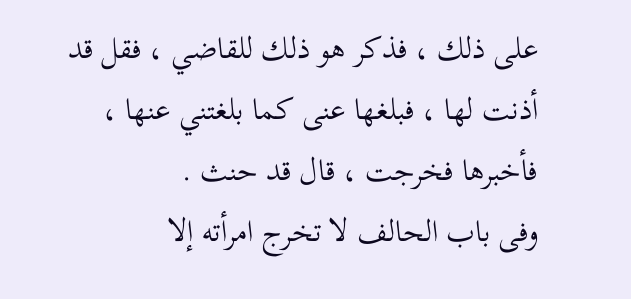على ذلك ، فذكر هو ذلك للقاضي ، فقل قد أذنت لها ، فبلغها عنى كما بلغتني عنها ، فأخبرها فخرجت ، قال قد حنث .
وفى باب الحالف لا تخرج امرأته إلا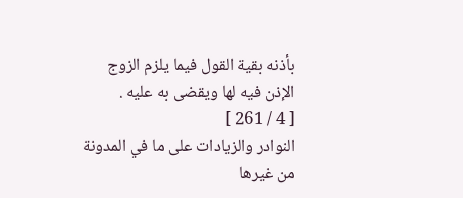بأذنه بقية القول فيما يلزم الزوج الإذن فيه لها ويقضى به عليه .
[ 4 / 261 ]
النوادر والزيادات على ما في المدونة من غيرها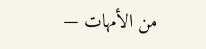من الأمهات —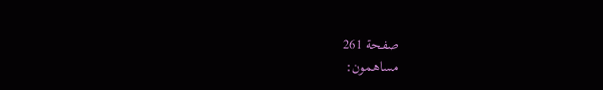صفحة 261
مساهمون: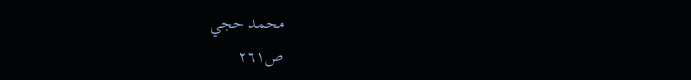محمد حجي
ص٢٦١